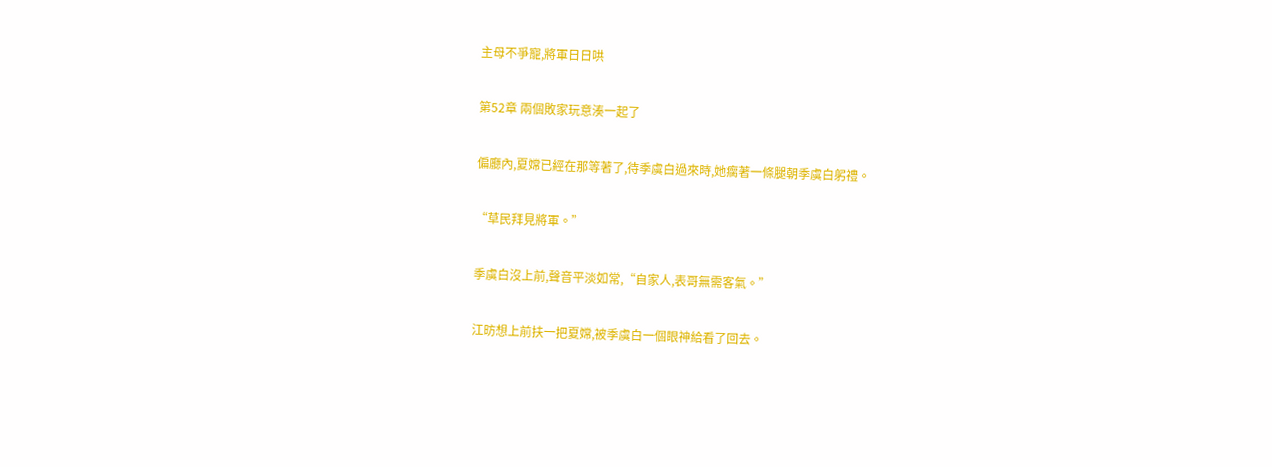主母不爭寵,將軍日日哄

第52章 兩個敗家玩意湊一起了

偏廳內,夏嫦已經在那等著了,待季虞白過來時,她瘸著一條腿朝季虞白躬禮。

“草民拜見將軍。”

季虞白沒上前,聲音平淡如常,“自家人,表哥無需客氣。”

江昉想上前扶一把夏嫦,被季虞白一個眼神給看了回去。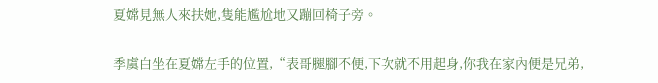夏嫦見無人來扶她,隻能尷尬地又蹦回椅子旁。

季虞白坐在夏嫦左手的位置,“表哥腿腳不便,下次就不用起身,你我在家內便是兄弟,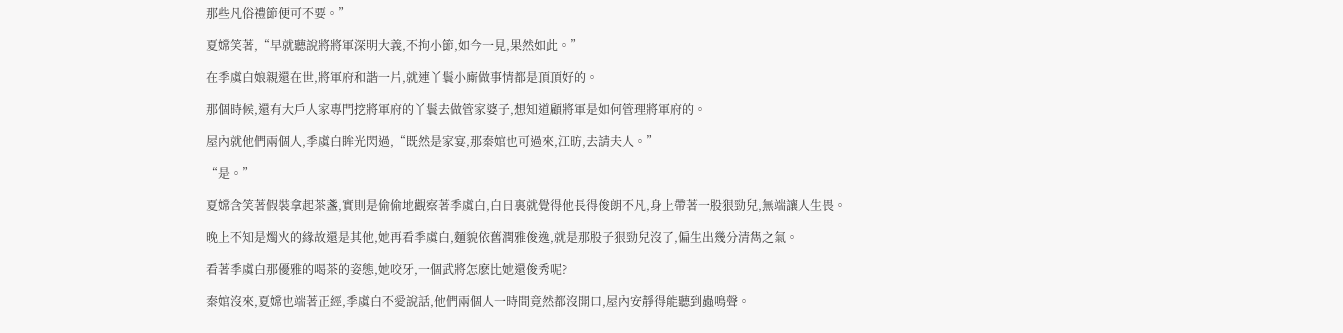那些凡俗禮節便可不要。”

夏嫦笑著,“早就聽說將將軍深明大義,不拘小節,如今一見,果然如此。”

在季虞白娘親還在世,將軍府和諧一片,就連丫鬟小廝做事情都是頂頂好的。

那個時候,還有大戶人家專門挖將軍府的丫鬟去做管家婆子,想知道顧將軍是如何管理將軍府的。

屋內就他們兩個人,季虞白眸光閃過,“既然是家宴,那秦婠也可過來,江昉,去請夫人。”

“是。”

夏嫦含笑著假裝拿起茶盞,實則是偷偷地觀察著季虞白,白日裏就覺得他長得俊朗不凡,身上帶著一股狠勁兒,無端讓人生畏。

晚上不知是燭火的緣故還是其他,她再看季虞白,麵貌依舊潤雅俊逸,就是那股子狠勁兒沒了,偏生出幾分清雋之氣。

看著季虞白那優雅的喝茶的姿態,她咬牙,一個武將怎麽比她還俊秀呢?

秦婠沒來,夏嫦也端著正經,季虞白不愛說話,他們兩個人一時間竟然都沒開口,屋內安靜得能聽到蟲鳴聲。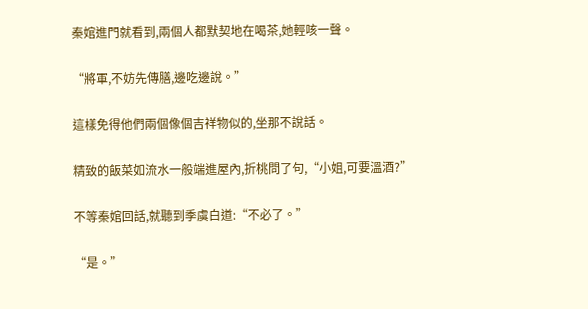秦婠進門就看到,兩個人都默契地在喝茶,她輕咳一聲。

“將軍,不妨先傳膳,邊吃邊說。”

這樣免得他們兩個像個吉祥物似的,坐那不說話。

精致的飯菜如流水一般端進屋內,折桃問了句,“小姐,可要溫酒?”

不等秦婠回話,就聽到季虞白道:“不必了。”

“是。”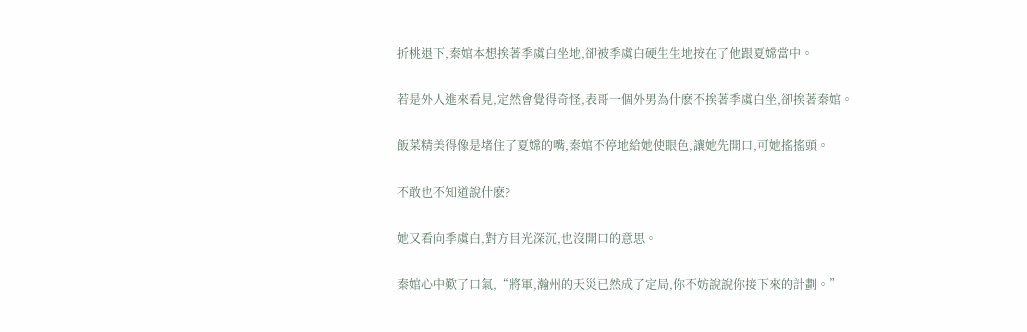折桃退下,秦婠本想挨著季虞白坐地,卻被季虞白硬生生地按在了他跟夏嫦當中。

若是外人進來看見,定然會覺得奇怪,表哥一個外男為什麽不挨著季虞白坐,卻挨著秦婠。

飯菜精美得像是堵住了夏嫦的嘴,秦婠不停地給她使眼色,讓她先開口,可她搖搖頭。

不敢也不知道說什麽?

她又看向季虞白,對方目光深沉,也沒開口的意思。

秦婠心中歎了口氣,“將軍,瀚州的天災已然成了定局,你不妨說說你接下來的計劃。”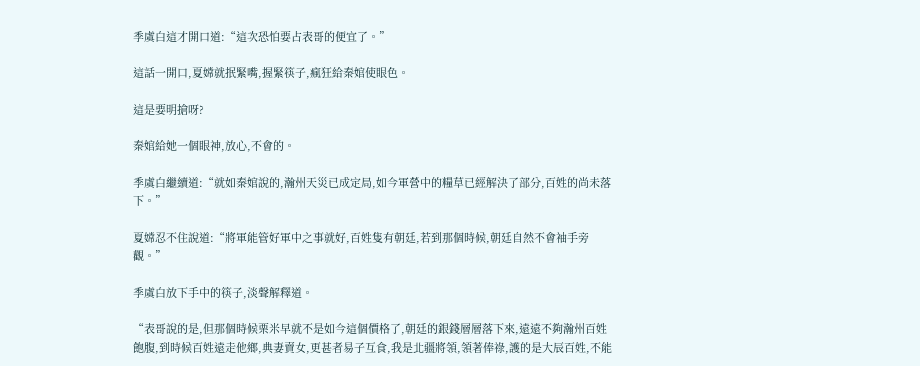季虞白這才開口道:“這次恐怕要占表哥的便宜了。”

這話一開口,夏嫦就抿緊嘴,握緊筷子,瘋狂給秦婠使眼色。

這是要明搶呀?

秦婠給她一個眼神,放心,不會的。

季虞白繼續道:“就如秦婠說的,瀚州天災已成定局,如今軍營中的糧草已經解決了部分,百姓的尚未落下。”

夏嫦忍不住說道:“將軍能管好軍中之事就好,百姓隻有朝廷,若到那個時候,朝廷自然不會袖手旁觀。”

季虞白放下手中的筷子,淡聲解釋道。

“表哥說的是,但那個時候栗米早就不是如今這個價格了,朝廷的銀錢層層落下來,遠遠不夠瀚州百姓飽腹,到時候百姓遠走他鄉,典妻賣女,更甚者易子互食,我是北疆將領,領著俸祿,護的是大辰百姓,不能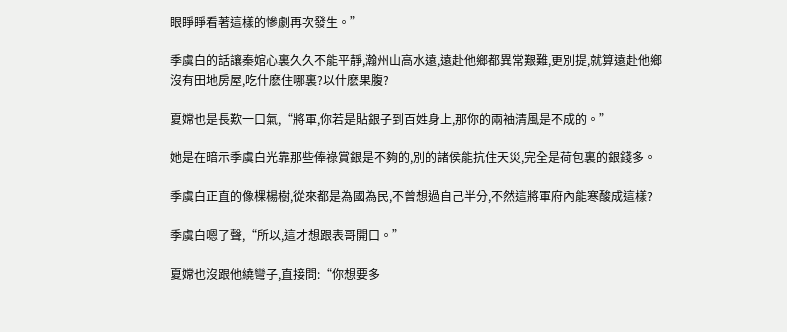眼睜睜看著這樣的慘劇再次發生。”

季虞白的話讓秦婠心裏久久不能平靜,瀚州山高水遠,遠赴他鄉都異常艱難,更別提,就算遠赴他鄉沒有田地房屋,吃什麽住哪裏?以什麽果腹?

夏嫦也是長歎一口氣,“將軍,你若是貼銀子到百姓身上,那你的兩袖清風是不成的。”

她是在暗示季虞白光靠那些俸祿賞銀是不夠的,別的諸侯能抗住天災,完全是荷包裏的銀錢多。

季虞白正直的像棵楊樹,從來都是為國為民,不曾想過自己半分,不然這將軍府內能寒酸成這樣?

季虞白嗯了聲,“所以,這才想跟表哥開口。”

夏嫦也沒跟他繞彎子,直接問:“你想要多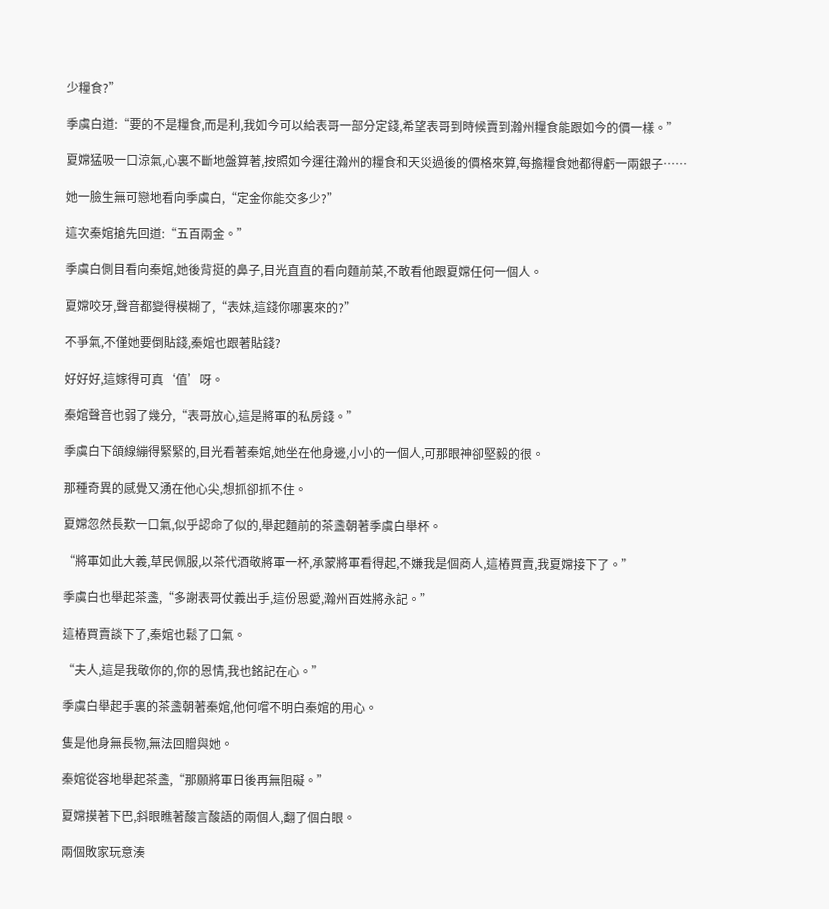少糧食?”

季虞白道:“要的不是糧食,而是利,我如今可以給表哥一部分定錢,希望表哥到時候賣到瀚州糧食能跟如今的價一樣。”

夏嫦猛吸一口涼氣,心裏不斷地盤算著,按照如今運往瀚州的糧食和天災過後的價格來算,每擔糧食她都得虧一兩銀子……

她一臉生無可戀地看向季虞白,“定金你能交多少?”

這次秦婠搶先回道:“五百兩金。”

季虞白側目看向秦婠,她後背挺的鼻子,目光直直的看向麵前菜,不敢看他跟夏嫦任何一個人。

夏嫦咬牙,聲音都變得模糊了,“表妹,這錢你哪裏來的?”

不爭氣,不僅她要倒貼錢,秦婠也跟著貼錢?

好好好,這嫁得可真‘值’呀。

秦婠聲音也弱了幾分,“表哥放心,這是將軍的私房錢。”

季虞白下頜線繃得緊緊的,目光看著秦婠,她坐在他身邊,小小的一個人,可那眼神卻堅毅的很。

那種奇異的感覺又湧在他心尖,想抓卻抓不住。

夏嫦忽然長歎一口氣,似乎認命了似的,舉起麵前的茶盞朝著季虞白舉杯。

“將軍如此大義,草民佩服,以茶代酒敬將軍一杯,承蒙將軍看得起,不嫌我是個商人,這樁買賣,我夏嫦接下了。”

季虞白也舉起茶盞,“多謝表哥仗義出手,這份恩愛,瀚州百姓將永記。”

這樁買賣談下了,秦婠也鬆了口氣。

“夫人,這是我敬你的,你的恩情,我也銘記在心。”

季虞白舉起手裏的茶盞朝著秦婠,他何嚐不明白秦婠的用心。

隻是他身無長物,無法回贈與她。

秦婠從容地舉起茶盞,“那願將軍日後再無阻礙。”

夏嫦摸著下巴,斜眼瞧著酸言酸語的兩個人,翻了個白眼。

兩個敗家玩意湊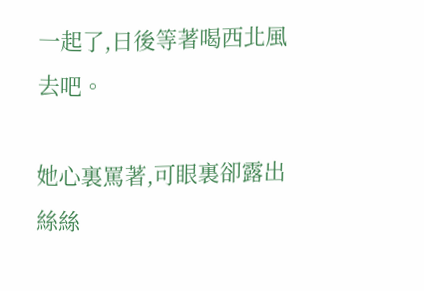一起了,日後等著喝西北風去吧。

她心裏罵著,可眼裏卻露出絲絲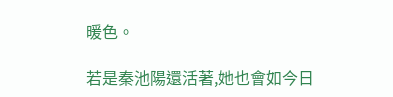暖色。

若是秦池陽還活著,她也會如今日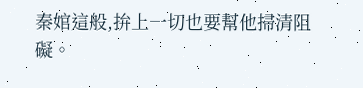秦婠這般,拚上一切也要幫他掃清阻礙。